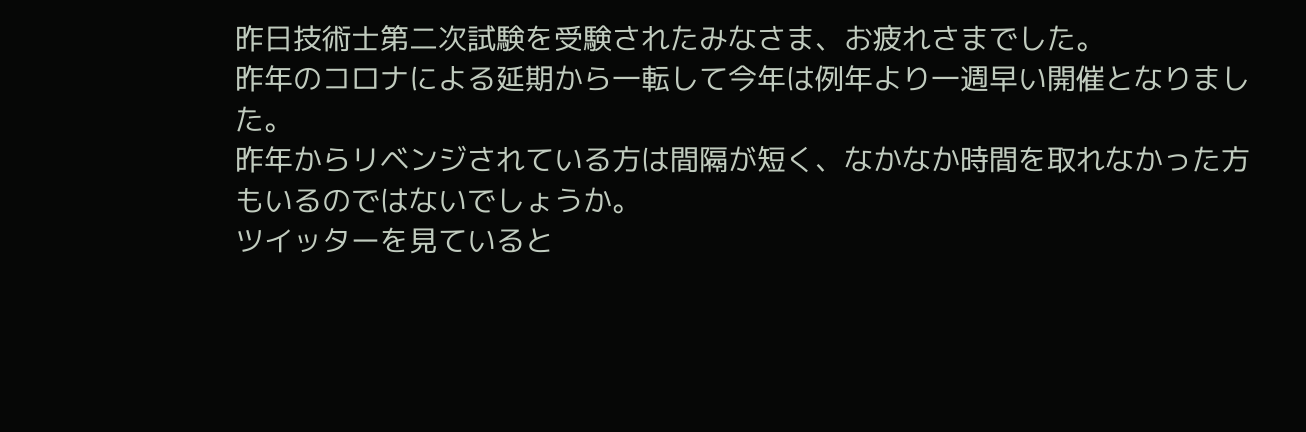昨日技術士第二次試験を受験されたみなさま、お疲れさまでした。
昨年のコロナによる延期から一転して今年は例年より一週早い開催となりました。
昨年からリベンジされている方は間隔が短く、なかなか時間を取れなかった方もいるのではないでしょうか。
ツイッターを見ていると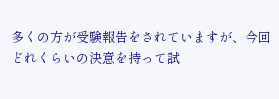多くの方が受験報告をされていますが、今回どれくらいの決意を持って試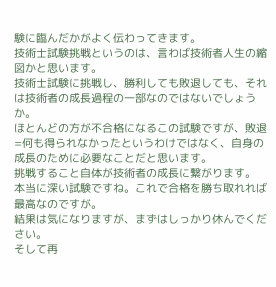験に臨んだかがよく伝わってきます。
技術士試験挑戦というのは、言わば技術者人生の縮図かと思います。
技術士試験に挑戦し、勝利しても敗退しても、それは技術者の成長過程の一部なのではないでしょうか。
ほとんどの方が不合格になるこの試験ですが、敗退=何も得られなかったというわけではなく、自身の成長のために必要なことだと思います。
挑戦すること自体が技術者の成長に繋がります。
本当に深い試験ですね。これで合格を勝ち取れれば最高なのですが。
結果は気になりますが、まずはしっかり休んでください。
そして再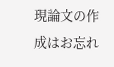現論文の作成はお忘れ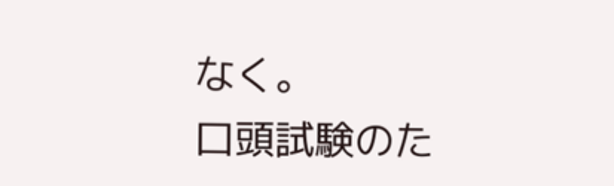なく。
口頭試験のた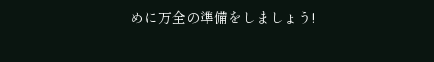めに万全の準備をしましょう!